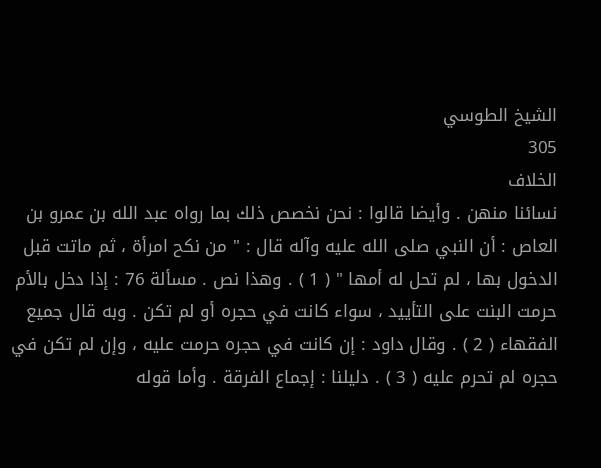الشيخ الطوسي
305
الخلاف
نسائنا منهن . وأيضا قالوا : نحن نخصص ذلك بما رواه عبد الله بن عمرو بن العاص : أن النبي صلى الله عليه وآله قال : " من نكح امرأة ، ثم ماتت قبل الدخول بها ، لم تحل له أمها " ( 1 ) . وهذا نص . مسألة 76 : إذا دخل بالأم حرمت البنت على التأييد ، سواء كانت في حجره أو لم تكن . وبه قال جميع الفقهاء ( 2 ) . وقال داود : إن كانت في حجره حرمت عليه ، وإن لم تكن في حجره لم تحرم عليه ( 3 ) . دليلنا : إجماع الفرقة . وأما قوله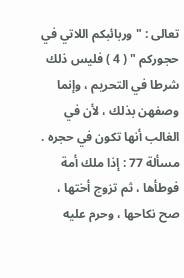تعالى : " وربائبكم اللاتي في حجوركم " ( 4 ) فليس ذلك شرطا في التحريم ، وإنما وصفهن بذلك ، لأن في الغالب أنها تكون في حجره . مسألة 77 : إذا ملك أمة فوطأها ، ثم تزوج أختها ، صح نكاحها ، وحرم عليه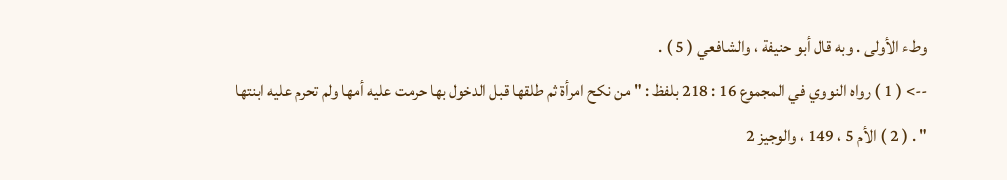وطء الأولى . وبه قال أبو حنيفة ، والشافعي ( 5 ) .
--> ( 1 ) رواه النووي في المجموع 16 : 218 بلفظ : " من نكح امرأة ثم طلقها قبل الدخول بها حرمت عليه أمها ولم تحرم عليه ابنتها " . ( 2 ) الأم 5 ، 149 ، والوجيز 2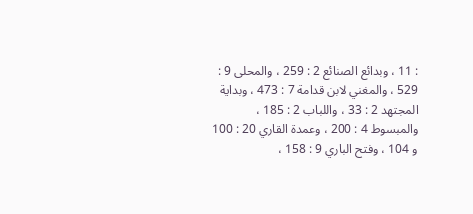: 11 ، وبدائع الصنائع 2 : 259 ، والمحلى 9 : 529 ، والمغني لابن قدامة 7 : 473 ، وبداية المجتهد 2 : 33 ، واللباب 2 : 185 ، والمبسوط 4 : 200 ، وعمدة القاري 20 : 100 و 104 ، وفتح الباري 9 : 158 ،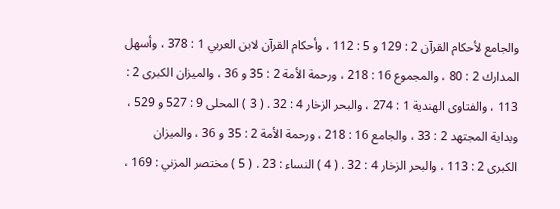والجامع لأحكام القرآن 2 : 129 و 5 : 112 ، وأحكام القرآن لابن العربي 1 : 378 ، وأسهل المدارك 2 : 80 ، والمجموع 16 : 218 ، ورحمة الأمة 2 : 35 و 36 ، والميزان الكبرى 2 : 113 ، والفتاوى الهندية 1 : 274 ، والبحر الزخار 4 : 32 . ( 3 ) المحلى 9 : 527 و 529 ، وبداية المجتهد 2 : 33 ، والجامع 16 : 218 ، ورحمة الأمة 2 : 35 و 36 ، والميزان الكبرى 2 : 113 ، والبحر الزخار 4 : 32 . ( 4 ) النساء : 23 . ( 5 ) مختصر المزني : 169 ،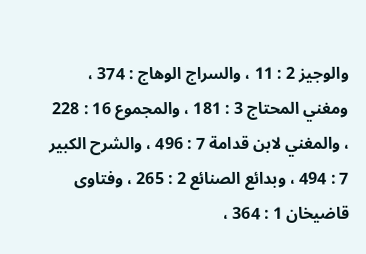والوجيز 2 : 11 ، والسراج الوهاج : 374 ، ومغني المحتاج 3 : 181 ، والمجموع 16 : 228 ، والمغني لابن قدامة 7 : 496 ، والشرح الكبير 7 : 494 ، وبدائع الصنائع 2 : 265 ، وفتاوى قاضيخان 1 : 364 ،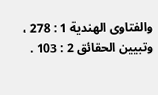والفتاوى الهندية 1 : 278 ، وتبيين الحقائق 2 : 103 .